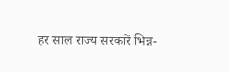हर साल राज्य सरकारें भिन्न-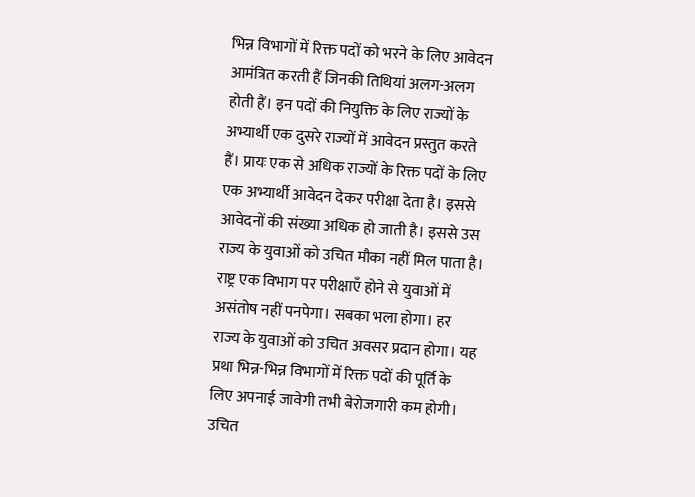भिन्न विभागों में रिक्त पदों को भरने के लिए आवेदन आमंत्रित करती हैं जिनकी तिथियां अलग-अलग होती हैं। इन पदों की नियुक्ति के लिए राज्यों के अभ्यार्थी एक दुसरे राज्यों में आवेदन प्रस्तुत करते हैं। प्रायः एक से अधिक राज्यों के रिक्त पदों के लिए एक अभ्यार्थी आवेदन देकर परीक्षा देता है। इससे आवेदनों की संख्या अधिक हो जाती है। इससे उस राज्य के युवाओं को उचित मौका नहीं मिल पाता है। राष्ट्र एक विभाग पर परीक्षाएँ होने से युवाओं में असंतोष नहीं पनपेगा। सबका भला होगा। हर राज्य के युवाओं को उचित अवसर प्रदान होगा। यह प्रथा भिन्न-भिन्न विभागों में रिक्त पदों की पूर्ति के लिए अपनाई जावेगी तभी बेरोजगारी कम होगी। उचित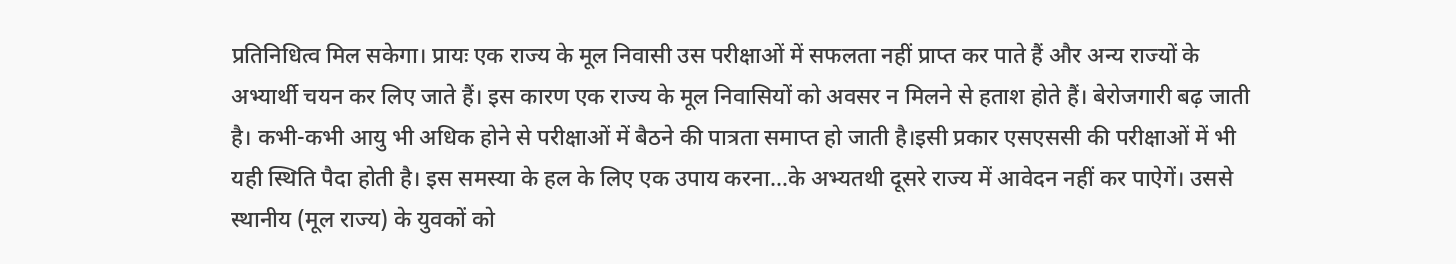प्रतिनिधित्व मिल सकेगा। प्रायः एक राज्य के मूल निवासी उस परीक्षाओं में सफलता नहीं प्राप्त कर पाते हैं और अन्य राज्यों के अभ्यार्थी चयन कर लिए जाते हैं। इस कारण एक राज्य के मूल निवासियों को अवसर न मिलने से हताश होते हैं। बेरोजगारी बढ़ जाती है। कभी-कभी आयु भी अधिक होने से परीक्षाओं में बैठने की पात्रता समाप्त हो जाती है।इसी प्रकार एसएससी की परीक्षाओं में भी यही स्थिति पैदा होती है। इस समस्या के हल के लिए एक उपाय करना…के अभ्यतथी दूसरे राज्य में आवेदन नहीं कर पाऐगें। उससे स्थानीय (मूल राज्य) के युवकों को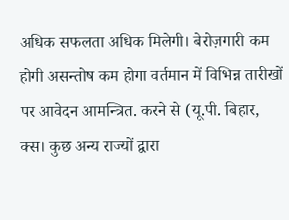अधिक सफलता अधिक मिलेगी। बेरोज़गारी कम होगी असन्तोष कम होगा वर्तमान में विभिन्न तारीखों पर आवेदन आमन्त्रित. करने से (यू.पी. बिहार, क्स। कुछ अन्य राज्यों द्वारा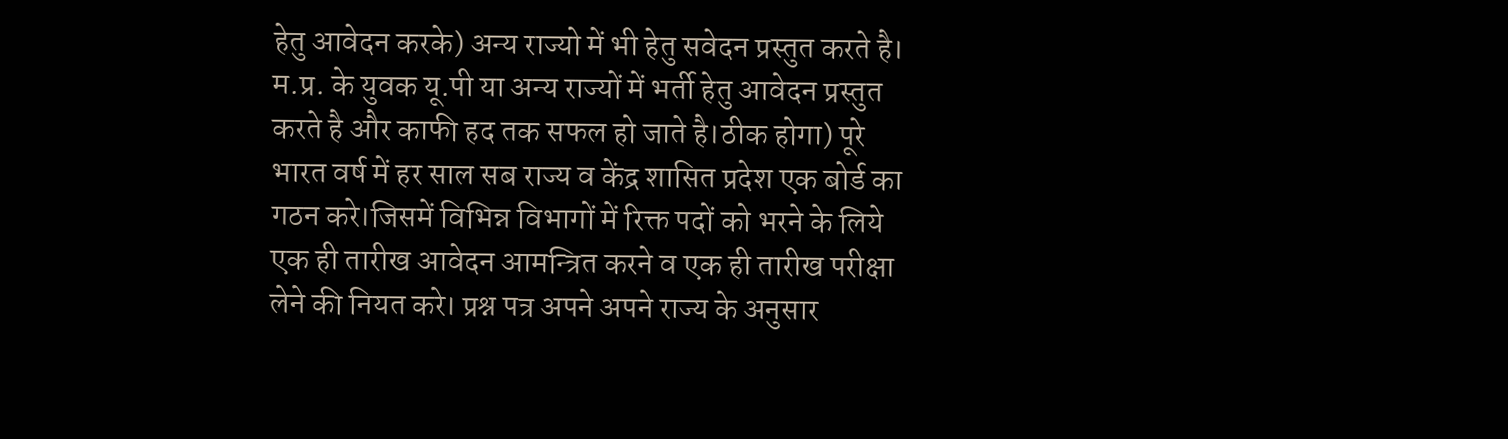हेतु आवेदन करके) अन्य राज्यो में भी हेतु सवेदन प्रस्तुत करते है। म.प्र. के युवक यू.पी या अन्य राज्यों में भर्ती हेतु आवेदन प्रस्तुत करते है और काफी हद तक सफल हो जाते है।ठीक होगा) पूरे भारत वर्ष में हर साल सब राज्य व केंद्र शासित प्रदेश एक बोर्ड का गठन करे।जिसमें विभिन्न विभागों में रिक्त पदों को भरने के लिये एक ही तारीख आवेदन आमन्त्रित करने व एक ही तारीख परीक्षा लेने की नियत करे। प्रश्न पत्र अपने अपने राज्य के अनुसार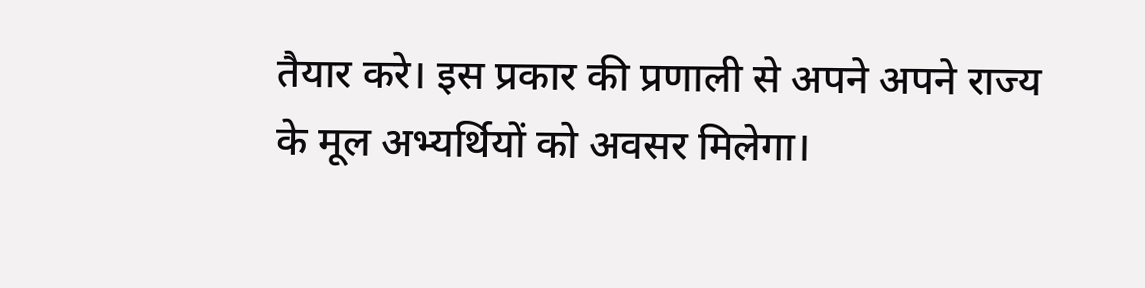तैयार करे। इस प्रकार की प्रणाली से अपने अपने राज्य के मूल अभ्यर्थियों को अवसर मिलेगा।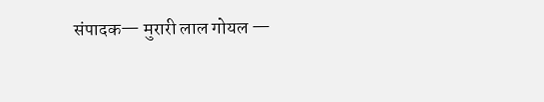संपादक— मुरारी लाल गोयल —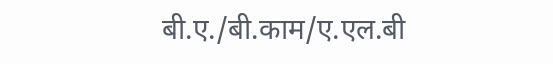बी.ए./बी.काम/ए.एल.बी